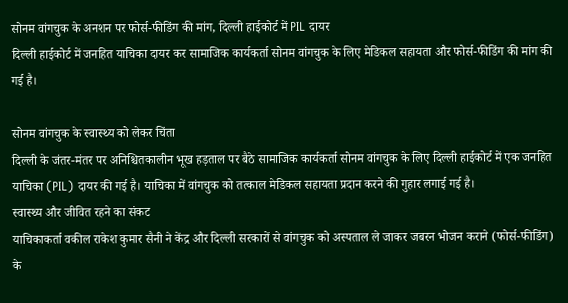सोनम वांगचुक के अनशन पर फोर्स-फीडिंग की मांग, दिल्ली हाईकोर्ट में PIL दायर
दिल्ली हाईकोर्ट में जनहित याचिका दायर कर सामाजिक कार्यकर्ता सोनम वांगचुक के लिए मेडिकल सहायता और फोर्स-फीडिंग की मांग की गई है।

सोनम वांगचुक के स्वास्थ्य को लेकर चिंता
दिल्ली के जंतर-मंतर पर अनिश्चितकालीन भूख हड़ताल पर बैठे सामाजिक कार्यकर्ता सोनम वांगचुक के लिए दिल्ली हाईकोर्ट में एक जनहित याचिका (PIL) दायर की गई है। याचिका में वांगचुक को तत्काल मेडिकल सहायता प्रदान करने की गुहार लगाई गई है।
स्वास्थ्य और जीवित रहने का संकट
याचिकाकर्ता वकील राकेश कुमार सैनी ने केंद्र और दिल्ली सरकारों से वांगचुक को अस्पताल ले जाकर जबरन भोजन कराने (फोर्स-फीडिंग) के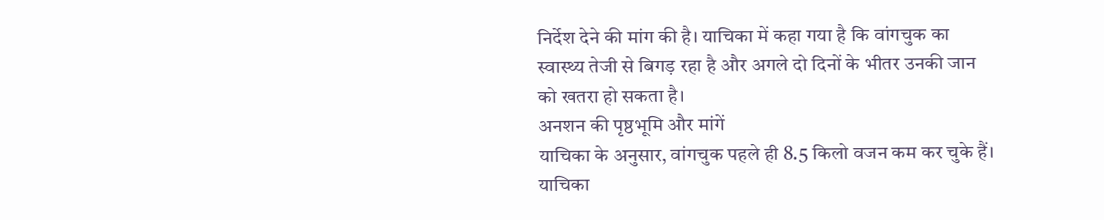निर्देश देने की मांग की है। याचिका में कहा गया है कि वांगचुक का स्वास्थ्य तेजी से बिगड़ रहा है और अगले दो दिनों के भीतर उनकी जान को खतरा हो सकता है।
अनशन की पृष्ठभूमि और मांगें
याचिका के अनुसार, वांगचुक पहले ही 8.5 किलो वजन कम कर चुके हैं। याचिका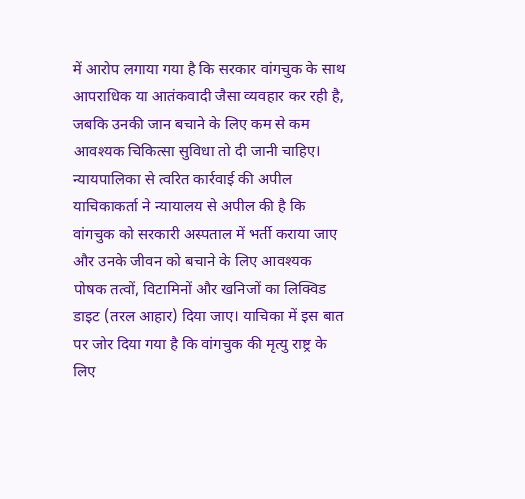में आरोप लगाया गया है कि सरकार वांगचुक के साथ आपराधिक या आतंकवादी जैसा व्यवहार कर रही है, जबकि उनकी जान बचाने के लिए कम से कम आवश्यक चिकित्सा सुविधा तो दी जानी चाहिए।
न्यायपालिका से त्वरित कार्रवाई की अपील
याचिकाकर्ता ने न्यायालय से अपील की है कि वांगचुक को सरकारी अस्पताल में भर्ती कराया जाए और उनके जीवन को बचाने के लिए आवश्यक पोषक तत्वों, विटामिनों और खनिजों का लिक्विड डाइट (तरल आहार) दिया जाए। याचिका में इस बात पर जोर दिया गया है कि वांगचुक की मृत्यु राष्ट्र के लिए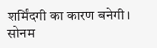शर्मिंदगी का कारण बनेगी।
सोनम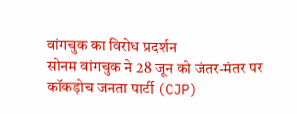वांगचुक का विरोध प्रदर्शन
सोनम वांगचुक ने 28 जून को जंतर-मंतर पर कॉकड़ोच जनता पार्टी (CJP)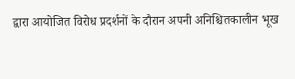द्वारा आयोजित विरोध प्रदर्शनों के दौरान अपनी अनिश्चितकालीन भूख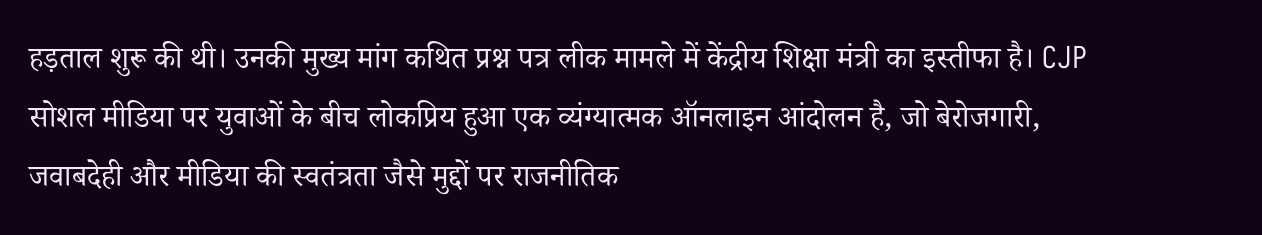हड़ताल शुरू की थी। उनकी मुख्य मांग कथित प्रश्न पत्र लीक मामले में केंद्रीय शिक्षा मंत्री का इस्तीफा है। CJP सोशल मीडिया पर युवाओं के बीच लोकप्रिय हुआ एक व्यंग्यात्मक ऑनलाइन आंदोलन है, जो बेरोजगारी, जवाबदेही और मीडिया की स्वतंत्रता जैसे मुद्दों पर राजनीतिक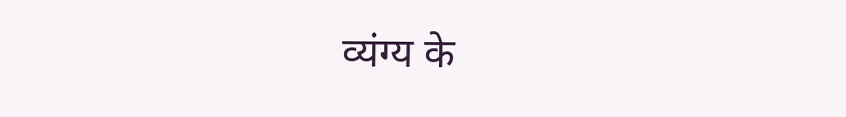व्यंग्य के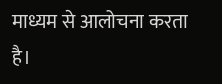माध्यम से आलोचना करता है।